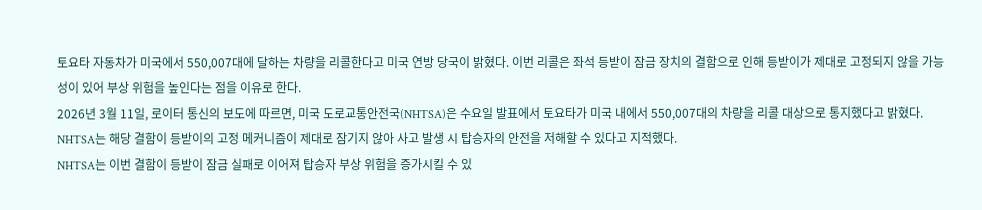토요타 자동차가 미국에서 550,007대에 달하는 차량을 리콜한다고 미국 연방 당국이 밝혔다. 이번 리콜은 좌석 등받이 잠금 장치의 결함으로 인해 등받이가 제대로 고정되지 않을 가능성이 있어 부상 위험을 높인다는 점을 이유로 한다.
2026년 3월 11일, 로이터 통신의 보도에 따르면, 미국 도로교통안전국(NHTSA)은 수요일 발표에서 토요타가 미국 내에서 550,007대의 차량을 리콜 대상으로 통지했다고 밝혔다. NHTSA는 해당 결함이 등받이의 고정 메커니즘이 제대로 잠기지 않아 사고 발생 시 탑승자의 안전을 저해할 수 있다고 지적했다.
NHTSA는 이번 결함이 등받이 잠금 실패로 이어져 탑승자 부상 위험을 증가시킬 수 있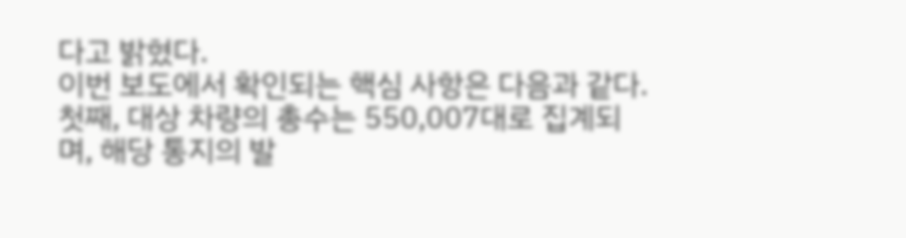다고 밝혔다.
이번 보도에서 확인되는 핵심 사항은 다음과 같다. 첫째, 대상 차량의 총수는 550,007대로 집계되며, 해당 통지의 발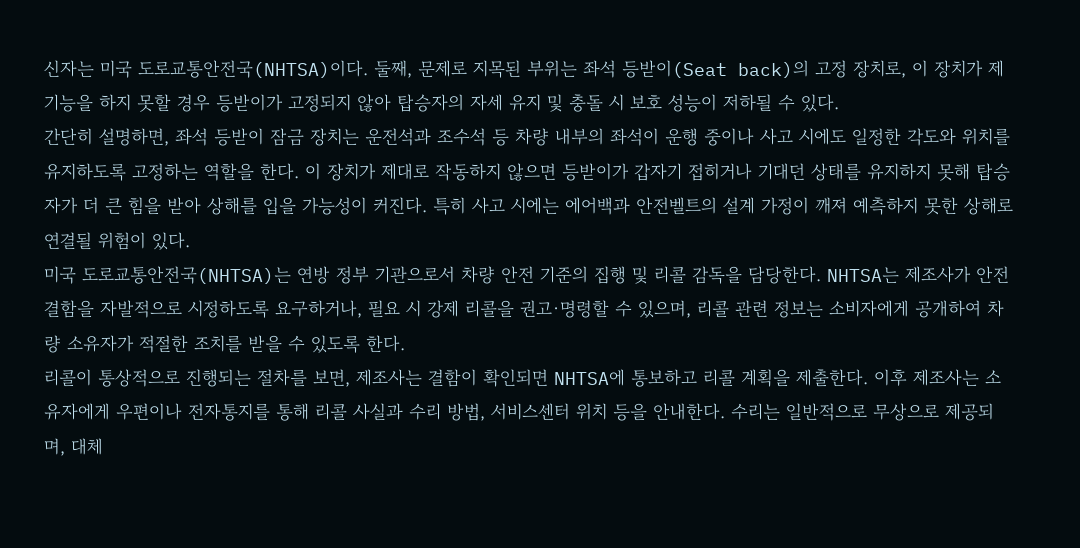신자는 미국 도로교통안전국(NHTSA)이다. 둘째, 문제로 지목된 부위는 좌석 등받이(Seat back)의 고정 장치로, 이 장치가 제 기능을 하지 못할 경우 등받이가 고정되지 않아 탑승자의 자세 유지 및 충돌 시 보호 성능이 저하될 수 있다.
간단히 설명하면, 좌석 등받이 잠금 장치는 운전석과 조수석 등 차량 내부의 좌석이 운행 중이나 사고 시에도 일정한 각도와 위치를 유지하도록 고정하는 역할을 한다. 이 장치가 제대로 작동하지 않으면 등받이가 갑자기 접히거나 기대던 상태를 유지하지 못해 탑승자가 더 큰 힘을 받아 상해를 입을 가능성이 커진다. 특히 사고 시에는 에어백과 안전벨트의 설계 가정이 깨져 예측하지 못한 상해로 연결될 위험이 있다.
미국 도로교통안전국(NHTSA)는 연방 정부 기관으로서 차량 안전 기준의 집행 및 리콜 감독을 담당한다. NHTSA는 제조사가 안전 결함을 자발적으로 시정하도록 요구하거나, 필요 시 강제 리콜을 권고·명령할 수 있으며, 리콜 관련 정보는 소비자에게 공개하여 차량 소유자가 적절한 조치를 받을 수 있도록 한다.
리콜이 통상적으로 진행되는 절차를 보면, 제조사는 결함이 확인되면 NHTSA에 통보하고 리콜 계획을 제출한다. 이후 제조사는 소유자에게 우편이나 전자통지를 통해 리콜 사실과 수리 방법, 서비스센터 위치 등을 안내한다. 수리는 일반적으로 무상으로 제공되며, 대체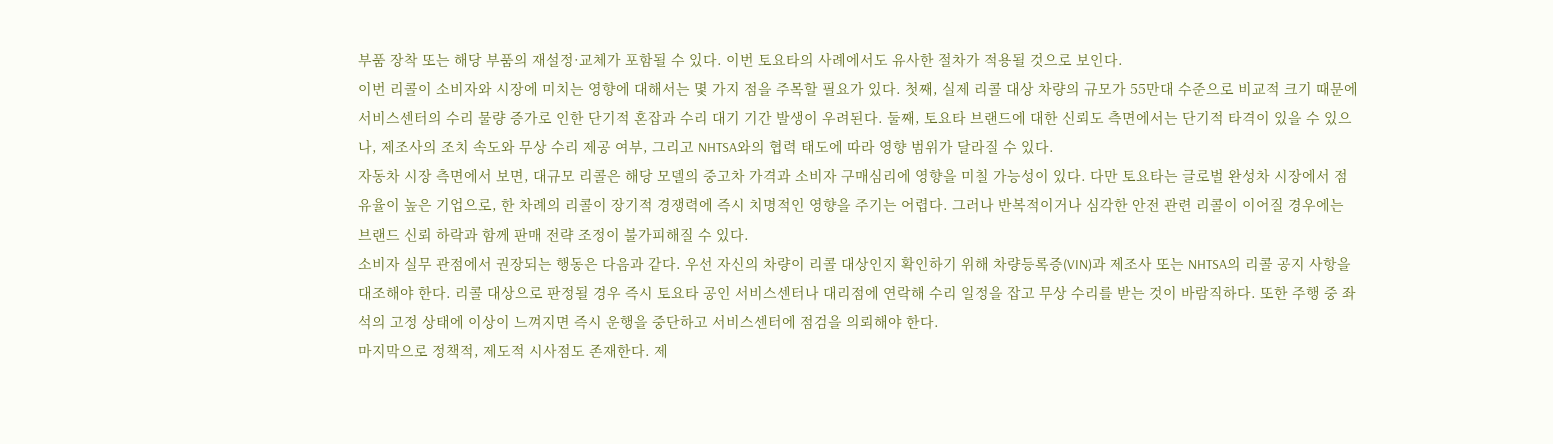부품 장착 또는 해당 부품의 재설정·교체가 포함될 수 있다. 이번 토요타의 사례에서도 유사한 절차가 적용될 것으로 보인다.
이번 리콜이 소비자와 시장에 미치는 영향에 대해서는 몇 가지 점을 주목할 필요가 있다. 첫째, 실제 리콜 대상 차량의 규모가 55만대 수준으로 비교적 크기 때문에 서비스센터의 수리 물량 증가로 인한 단기적 혼잡과 수리 대기 기간 발생이 우려된다. 둘째, 토요타 브랜드에 대한 신뢰도 측면에서는 단기적 타격이 있을 수 있으나, 제조사의 조치 속도와 무상 수리 제공 여부, 그리고 NHTSA와의 협력 태도에 따라 영향 범위가 달라질 수 있다.
자동차 시장 측면에서 보면, 대규모 리콜은 해당 모델의 중고차 가격과 소비자 구매심리에 영향을 미칠 가능성이 있다. 다만 토요타는 글로벌 완성차 시장에서 점유율이 높은 기업으로, 한 차례의 리콜이 장기적 경쟁력에 즉시 치명적인 영향을 주기는 어렵다. 그러나 반복적이거나 심각한 안전 관련 리콜이 이어질 경우에는 브랜드 신뢰 하락과 함께 판매 전략 조정이 불가피해질 수 있다.
소비자 실무 관점에서 권장되는 행동은 다음과 같다. 우선 자신의 차량이 리콜 대상인지 확인하기 위해 차량등록증(VIN)과 제조사 또는 NHTSA의 리콜 공지 사항을 대조해야 한다. 리콜 대상으로 판정될 경우 즉시 토요타 공인 서비스센터나 대리점에 연락해 수리 일정을 잡고 무상 수리를 받는 것이 바람직하다. 또한 주행 중 좌석의 고정 상태에 이상이 느껴지면 즉시 운행을 중단하고 서비스센터에 점검을 의뢰해야 한다.
마지막으로 정책적, 제도적 시사점도 존재한다. 제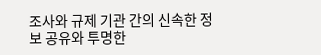조사와 규제 기관 간의 신속한 정보 공유와 투명한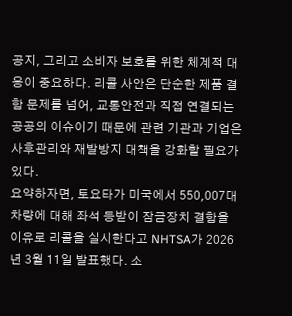공지, 그리고 소비자 보호를 위한 체계적 대응이 중요하다. 리콜 사안은 단순한 제품 결함 문제를 넘어, 교통안전과 직접 연결되는 공공의 이슈이기 때문에 관련 기관과 기업은 사후관리와 재발방지 대책을 강화할 필요가 있다.
요약하자면, 토요타가 미국에서 550,007대 차량에 대해 좌석 등받이 잠금장치 결함을 이유로 리콜을 실시한다고 NHTSA가 2026년 3월 11일 발표했다. 소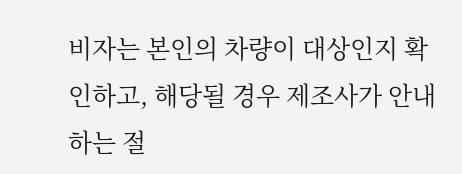비자는 본인의 차량이 대상인지 확인하고, 해당될 경우 제조사가 안내하는 절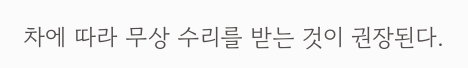차에 따라 무상 수리를 받는 것이 권장된다.